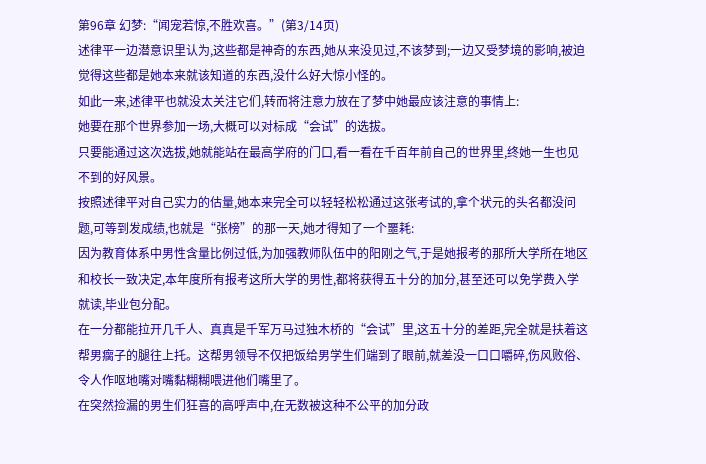第96章 幻梦:“闻宠若惊,不胜欢喜。”(第3/14页)
述律平一边潜意识里认为,这些都是神奇的东西,她从来没见过,不该梦到;一边又受梦境的影响,被迫觉得这些都是她本来就该知道的东西,没什么好大惊小怪的。
如此一来,述律平也就没太关注它们,转而将注意力放在了梦中她最应该注意的事情上:
她要在那个世界参加一场,大概可以对标成“会试”的选拔。
只要能通过这次选拔,她就能站在最高学府的门口,看一看在千百年前自己的世界里,终她一生也见不到的好风景。
按照述律平对自己实力的估量,她本来完全可以轻轻松松通过这张考试的,拿个状元的头名都没问题,可等到发成绩,也就是“张榜”的那一天,她才得知了一个噩耗:
因为教育体系中男性含量比例过低,为加强教师队伍中的阳刚之气,于是她报考的那所大学所在地区和校长一致决定,本年度所有报考这所大学的男性,都将获得五十分的加分,甚至还可以免学费入学就读,毕业包分配。
在一分都能拉开几千人、真真是千军万马过独木桥的“会试”里,这五十分的差距,完全就是扶着这帮男瘸子的腿往上托。这帮男领导不仅把饭给男学生们端到了眼前,就差没一口口嚼碎,伤风败俗、令人作呕地嘴对嘴黏糊糊喂进他们嘴里了。
在突然捡漏的男生们狂喜的高呼声中,在无数被这种不公平的加分政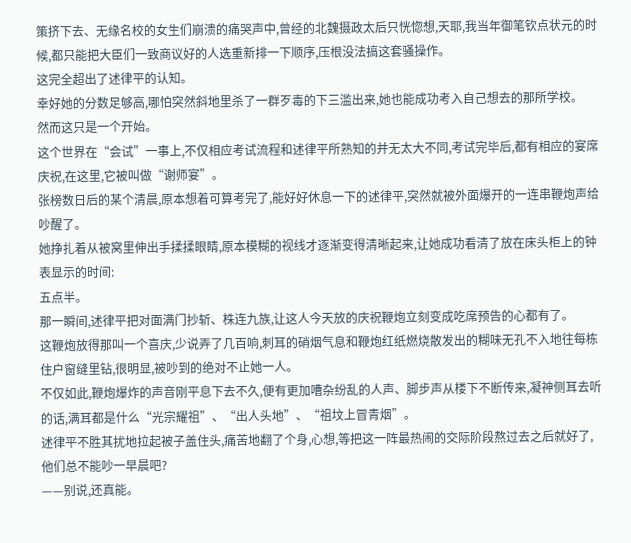策挤下去、无缘名校的女生们崩溃的痛哭声中,曾经的北魏摄政太后只恍惚想,天耶,我当年御笔钦点状元的时候,都只能把大臣们一致商议好的人选重新排一下顺序,压根没法搞这套骚操作。
这完全超出了述律平的认知。
幸好她的分数足够高,哪怕突然斜地里杀了一群歹毒的下三滥出来,她也能成功考入自己想去的那所学校。
然而这只是一个开始。
这个世界在“会试”一事上,不仅相应考试流程和述律平所熟知的并无太大不同,考试完毕后,都有相应的宴席庆祝,在这里,它被叫做“谢师宴”。
张榜数日后的某个清晨,原本想着可算考完了,能好好休息一下的述律平,突然就被外面爆开的一连串鞭炮声给吵醒了。
她挣扎着从被窝里伸出手揉揉眼睛,原本模糊的视线才逐渐变得清晰起来,让她成功看清了放在床头柜上的钟表显示的时间:
五点半。
那一瞬间,述律平把对面满门抄斩、株连九族,让这人今天放的庆祝鞭炮立刻变成吃席预告的心都有了。
这鞭炮放得那叫一个喜庆,少说弄了几百响,刺耳的硝烟气息和鞭炮红纸燃烧散发出的糊味无孔不入地往每栋住户窗缝里钻,很明显,被吵到的绝对不止她一人。
不仅如此,鞭炮爆炸的声音刚平息下去不久,便有更加嘈杂纷乱的人声、脚步声从楼下不断传来,凝神侧耳去听的话,满耳都是什么“光宗耀祖”、“出人头地”、“祖坟上冒青烟”。
述律平不胜其扰地拉起被子盖住头,痛苦地翻了个身,心想,等把这一阵最热闹的交际阶段熬过去之后就好了,他们总不能吵一早晨吧?
——别说,还真能。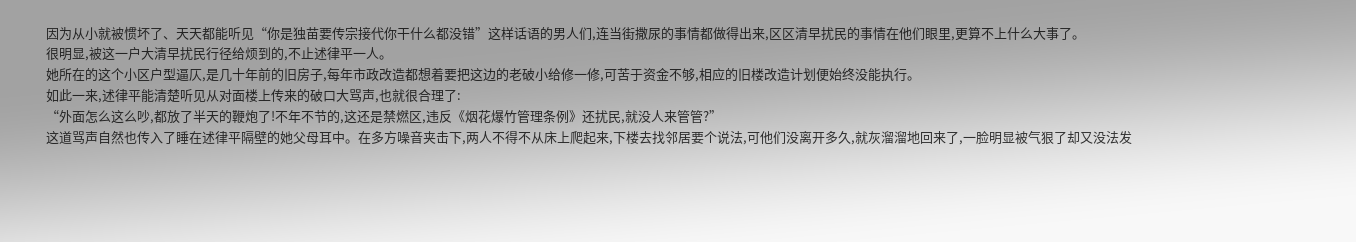因为从小就被惯坏了、天天都能听见“你是独苗要传宗接代你干什么都没错”这样话语的男人们,连当街撒尿的事情都做得出来,区区清早扰民的事情在他们眼里,更算不上什么大事了。
很明显,被这一户大清早扰民行径给烦到的,不止述律平一人。
她所在的这个小区户型逼仄,是几十年前的旧房子,每年市政改造都想着要把这边的老破小给修一修,可苦于资金不够,相应的旧楼改造计划便始终没能执行。
如此一来,述律平能清楚听见从对面楼上传来的破口大骂声,也就很合理了:
“外面怎么这么吵,都放了半天的鞭炮了!不年不节的,这还是禁燃区,违反《烟花爆竹管理条例》还扰民,就没人来管管?”
这道骂声自然也传入了睡在述律平隔壁的她父母耳中。在多方噪音夹击下,两人不得不从床上爬起来,下楼去找邻居要个说法,可他们没离开多久,就灰溜溜地回来了,一脸明显被气狠了却又没法发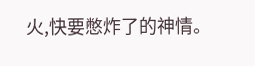火,快要憋炸了的神情。